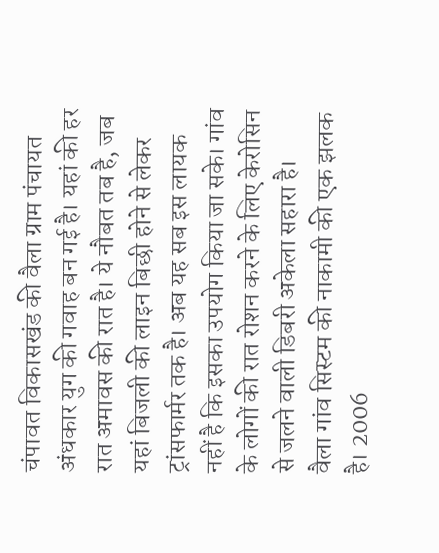चंपावत विकासखंड की वैला ग्राम पंचायत अंधकार युग की गवाह बन गई है। यहां की हर रात अमावस की रात है। ये नौबत तब है, जब यहां बिजली की लाइन बिछी होने से लेकर ट्रांसफार्मर तक है। अब यह सब इस लायक नहीं है कि इसका उपयोग किया जा सके। गांव के लोगों की रात रोशन करने के लिए केरोसिन से जलने वाली डिबरी अकेला सहारा है।
वैला गांव सिस्टम की नाकामी की एक झलक है। 2006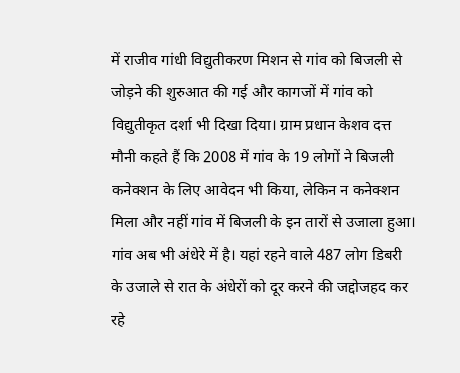में राजीव गांधी विद्युतीकरण मिशन से गांव को बिजली से जोड़ने की शुरुआत की गई और कागजों में गांव को विद्युतीकृत दर्शा भी दिखा दिया। ग्राम प्रधान केशव दत्त मौनी कहते हैं कि 2008 में गांव के 19 लोगों ने बिजली कनेक्शन के लिए आवेदन भी किया, लेकिन न कनेक्शन मिला और नहीं गांव में बिजली के इन तारों से उजाला हुआ।
गांव अब भी अंधेरे में है। यहां रहने वाले 487 लोग डिबरी के उजाले से रात के अंधेरों को दूर करने की जद्दोजहद कर रहे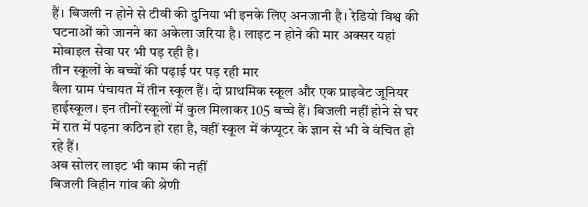हैं। बिजली न होने से टीवी की दुनिया भी इनके लिए अनजानी है। रेडियो विश्व की घटनाओं को जानने का अकेला जरिया है। लाइट न होने की मार अक्सर यहां मोबाइल सेवा पर भी पड़ रही है।
तीन स्कूलों के बच्चों की पढ़ाई पर पड़ रही मार
वैला ग्राम पंचायत में तीन स्कूल हैं। दो प्राथमिक स्कूल और एक प्राइवेट जूनियर हाईस्कूल। इन तीनों स्कूलों में कुल मिलाकर 105 बच्चे हैं। बिजली नहीं होने से घर में रात में पढ़ना कठिन हो रहा है, वहीं स्कूल में कंप्यूटर के ज्ञान से भी वे वंचित हो रहे हैं।
अब सोलर लाइट भी काम की नहीं
बिजली विहीन गांव की श्रेणी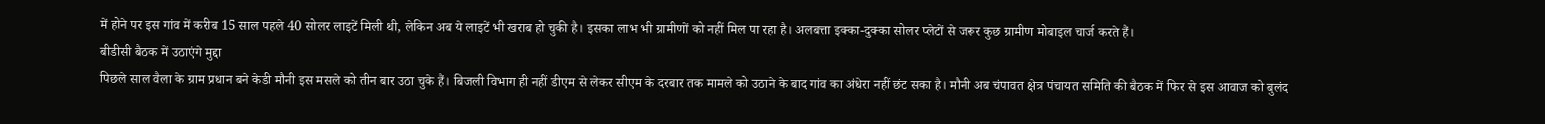में होने पर इस गांव में करीब 15 साल पहले 40 सोलर लाइटें मिली थी, लेकिन अब ये लाइटें भी खराब हो चुकी है। इसका लाभ भी ग्रामीणों को नहीं मिल पा रहा है। अलबत्ता इक्का-दुक्का सोलर प्लेटों से जरूर कुछ ग्रामीण मोबाइल चार्ज करते हैं।
बीडीसी बैठक में उठाएंगे मुद्दा
पिछले साल वैला के ग्राम प्रधान बने केडी मौनी इस मसले को तीन बार उठा चुके हैं। बिजली विभाग ही नहीं डीएम से लेकर सीएम के दरबार तक मामले को उठाने के बाद गांव का अंधेरा नहीं छंट सका है। मौनी अब चंपावत क्षेत्र पंचायत समिति की बैठक में फिर से इस आवाज को बुलंद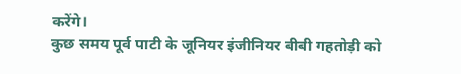करेंगे।
कुछ समय पूर्व पाटी के जूनियर इंजीनियर बीबी गहतोड़ी को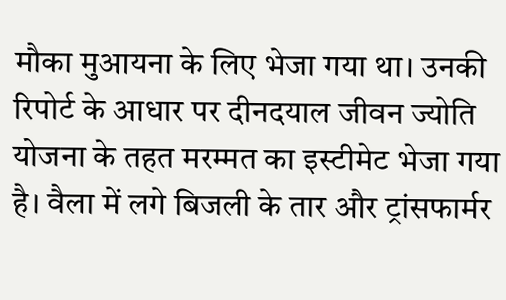मौका मुआयना के लिए भेजा गया था। उनकी रिपोर्ट के आधार पर दीनदयाल जीवन ज्योति योजना के तहत मरम्मत का इस्टीमेट भेजा गया है। वैला में लगे बिजली के तार और ट्रांसफार्मर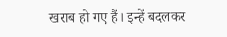खराब हो गए हैं। इन्हें बदलकर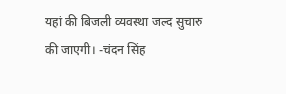यहां की बिजली व्यवस्था जल्द सुचारु की जाएगी। -चंदन सिंह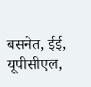बसनेत, ईई, यूपीसीएल,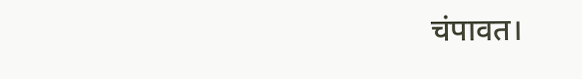चंपावत।